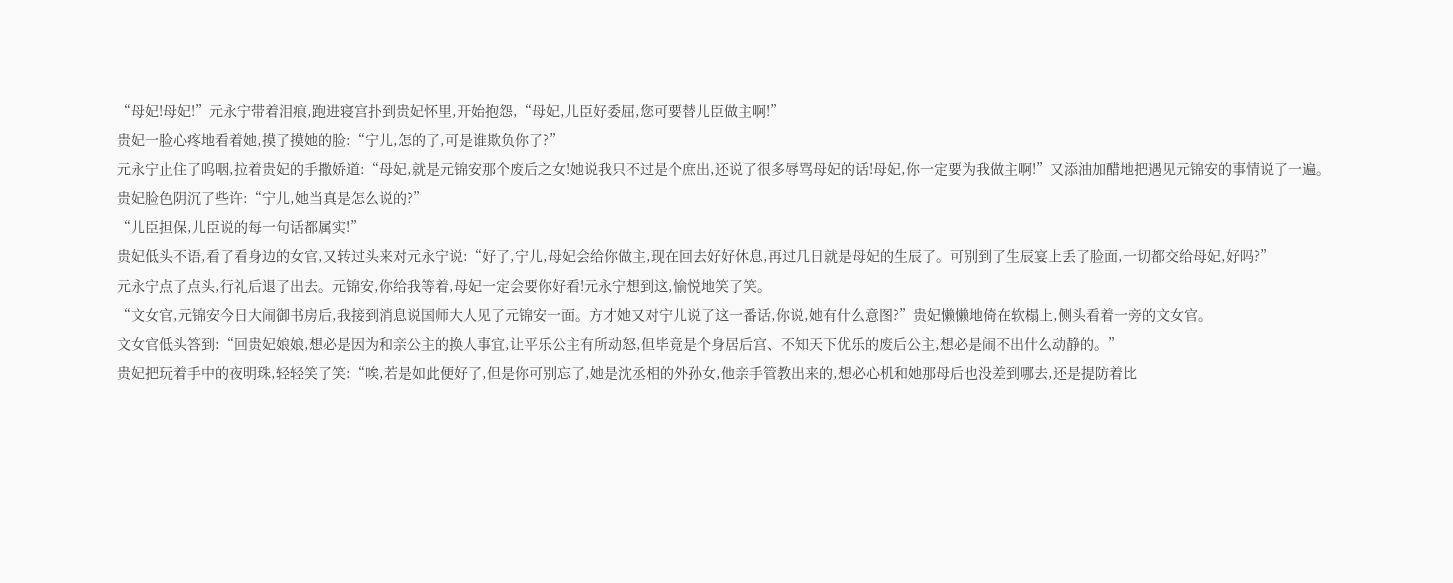“母妃!母妃!”元永宁带着泪痕,跑进寝宫扑到贵妃怀里,开始抱怨,“母妃,儿臣好委屈,您可要替儿臣做主啊!”
贵妃一脸心疼地看着她,摸了摸她的脸:“宁儿,怎的了,可是谁欺负你了?”
元永宁止住了呜咽,拉着贵妃的手撒娇道:“母妃,就是元锦安那个废后之女!她说我只不过是个庶出,还说了很多辱骂母妃的话!母妃,你一定要为我做主啊!”又添油加醋地把遇见元锦安的事情说了一遍。
贵妃脸色阴沉了些许:“宁儿,她当真是怎么说的?”
“儿臣担保,儿臣说的每一句话都属实!”
贵妃低头不语,看了看身边的女官,又转过头来对元永宁说:“好了,宁儿,母妃会给你做主,现在回去好好休息,再过几日就是母妃的生辰了。可别到了生辰宴上丢了脸面,一切都交给母妃,好吗?”
元永宁点了点头,行礼后退了出去。元锦安,你给我等着,母妃一定会要你好看!元永宁想到这,愉悦地笑了笑。
“文女官,元锦安今日大闹御书房后,我接到消息说国师大人见了元锦安一面。方才她又对宁儿说了这一番话,你说,她有什么意图?”贵妃懒懒地倚在软榻上,侧头看着一旁的文女官。
文女官低头答到:“回贵妃娘娘,想必是因为和亲公主的换人事宜,让平乐公主有所动怒,但毕竟是个身居后宫、不知天下优乐的废后公主,想必是闹不出什么动静的。”
贵妃把玩着手中的夜明珠,轻轻笑了笑:“唉,若是如此便好了,但是你可别忘了,她是沈丞相的外孙女,他亲手管教出来的,想必心机和她那母后也没差到哪去,还是提防着比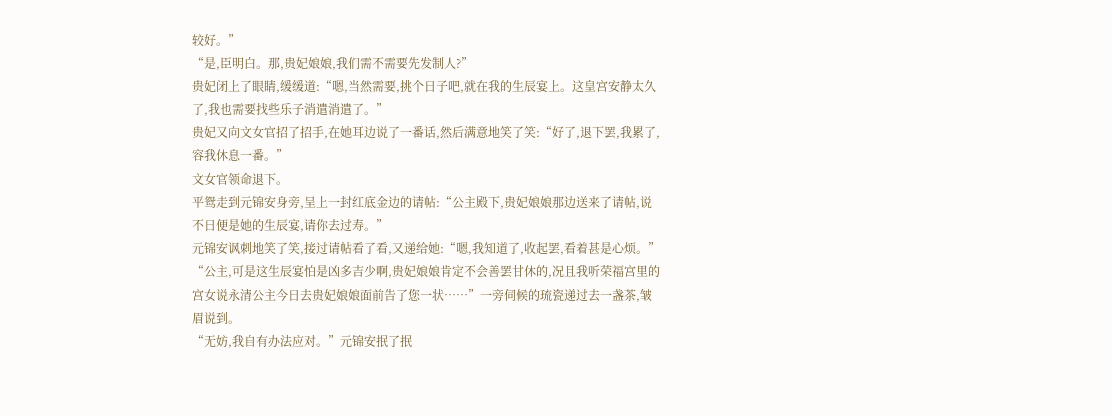较好。”
“是,臣明白。那,贵妃娘娘,我们需不需要先发制人?”
贵妃闭上了眼睛,缓缓道:“嗯,当然需要,挑个日子吧,就在我的生辰宴上。这皇宫安静太久了,我也需要找些乐子消遣消遣了。”
贵妃又向文女官招了招手,在她耳边说了一番话,然后满意地笑了笑:“好了,退下罢,我累了,容我休息一番。”
文女官领命退下。
平鸳走到元锦安身旁,呈上一封红底金边的请帖:“公主殿下,贵妃娘娘那边送来了请帖,说不日便是她的生辰宴,请你去过寿。”
元锦安讽刺地笑了笑,接过请帖看了看,又递给她:“嗯,我知道了,收起罢,看着甚是心烦。”
“公主,可是这生辰宴怕是凶多吉少啊,贵妃娘娘肯定不会善罢甘休的,况且我听荣福宫里的宫女说永清公主今日去贵妃娘娘面前告了您一状……”一旁伺候的琉瓷递过去一盏茶,皱眉说到。
“无妨,我自有办法应对。”元锦安抿了抿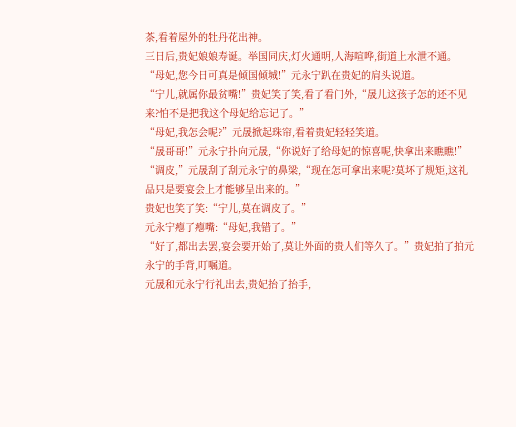茶,看着屋外的牡丹花出神。
三日后,贵妃娘娘寿诞。举国同庆,灯火通明,人海喧哗,街道上水泄不通。
“母妃,您今日可真是倾国倾城!”元永宁趴在贵妃的肩头说道。
“宁儿,就属你最贫嘴!”贵妃笑了笑,看了看门外,“晟儿这孩子怎的还不见来?怕不是把我这个母妃给忘记了。”
“母妃,我怎会呢?”元晟掀起珠帘,看着贵妃轻轻笑道。
“晟哥哥!”元永宁扑向元晟,“你说好了给母妃的惊喜呢,快拿出来瞧瞧!”
“调皮,”元晟刮了刮元永宁的鼻梁,“现在怎可拿出来呢?莫坏了规矩,这礼品只是要宴会上才能够呈出来的。”
贵妃也笑了笑:“宁儿,莫在调皮了。”
元永宁瘪了瘪嘴:“母妃,我错了。”
“好了,都出去罢,宴会要开始了,莫让外面的贵人们等久了。”贵妃拍了拍元永宁的手背,叮嘱道。
元晟和元永宁行礼出去,贵妃抬了抬手,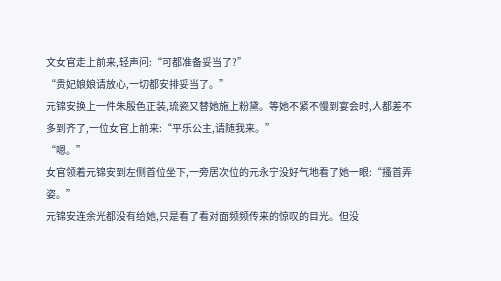文女官走上前来,轻声问:“可都准备妥当了?”
“贵妃娘娘请放心,一切都安排妥当了。”
元锦安换上一件朱殷色正装,琉瓷又替她施上粉黛。等她不紧不慢到宴会时,人都差不多到齐了,一位女官上前来:“平乐公主,请随我来。”
“嗯。”
女官领着元锦安到左侧首位坐下,一旁居次位的元永宁没好气地看了她一眼:“搔首弄姿。”
元锦安连余光都没有给她,只是看了看对面频频传来的惊叹的目光。但没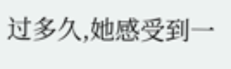过多久,她感受到一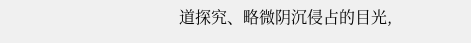道探究、略微阴沉侵占的目光,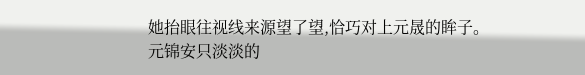她抬眼往视线来源望了望,恰巧对上元晟的眸子。
元锦安只淡淡的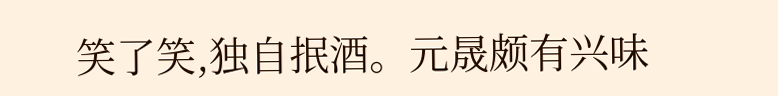笑了笑,独自抿酒。元晟颇有兴味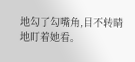地勾了勾嘴角,目不转睛地盯着她看。